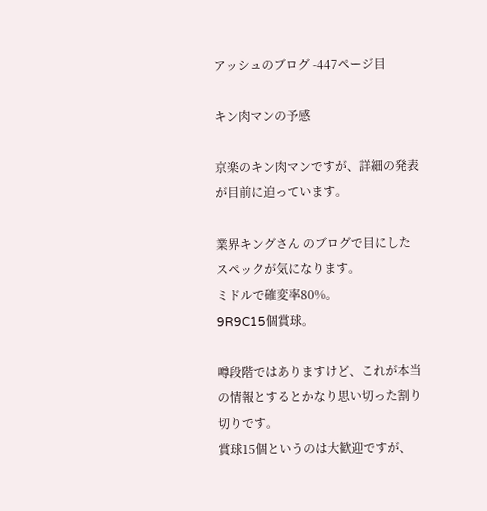アッシュのブログ -447ページ目

キン肉マンの予感

京楽のキン肉マンですが、詳細の発表が目前に迫っています。

業界キングさん のブログで目にしたスペックが気になります。
ミドルで確変率80%。
9R9C15個賞球。

噂段階ではありますけど、これが本当の情報とするとかなり思い切った割り切りです。
賞球15個というのは大歓迎ですが、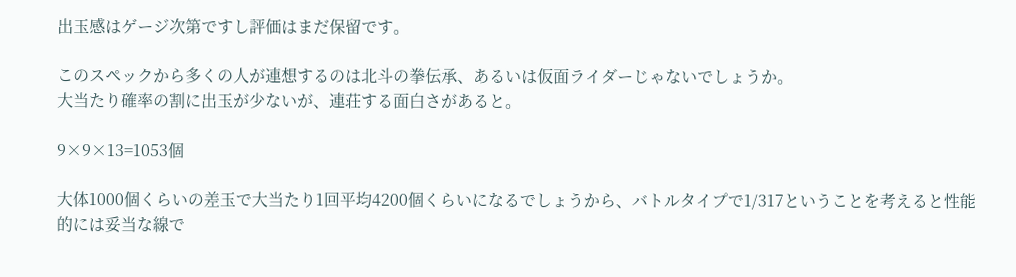出玉感はゲージ次第ですし評価はまだ保留です。

このスペックから多くの人が連想するのは北斗の拳伝承、あるいは仮面ライダーじゃないでしょうか。
大当たり確率の割に出玉が少ないが、連荘する面白さがあると。

9×9×13=1053個

大体1000個くらいの差玉で大当たり1回平均4200個くらいになるでしょうから、バトルタイプで1/317ということを考えると性能的には妥当な線で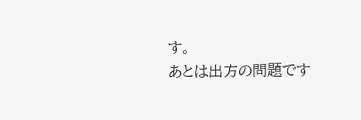す。
あとは出方の問題です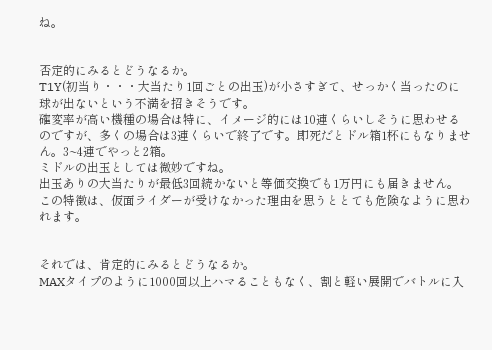ね。


否定的にみるとどうなるか。
T1Y(初当り・・・大当たり1回ごとの出玉)が小さすぎて、せっかく当ったのに球が出ないという不満を招きそうです。
確変率が高い機種の場合は特に、イメージ的には10連くらいしそうに思わせるのですが、多くの場合は3連くらいで終了です。即死だとドル箱1杯にもなりません。3~4連でやっと2箱。
ミドルの出玉としては微妙ですね。
出玉ありの大当たりが最低3回続かないと等価交換でも1万円にも届きません。
この特徴は、仮面ライダーが受けなかった理由を思うととても危険なように思われます。


それでは、肯定的にみるとどうなるか。
MAXタイプのように1000回以上ハマることもなく、割と軽い展開でバトルに入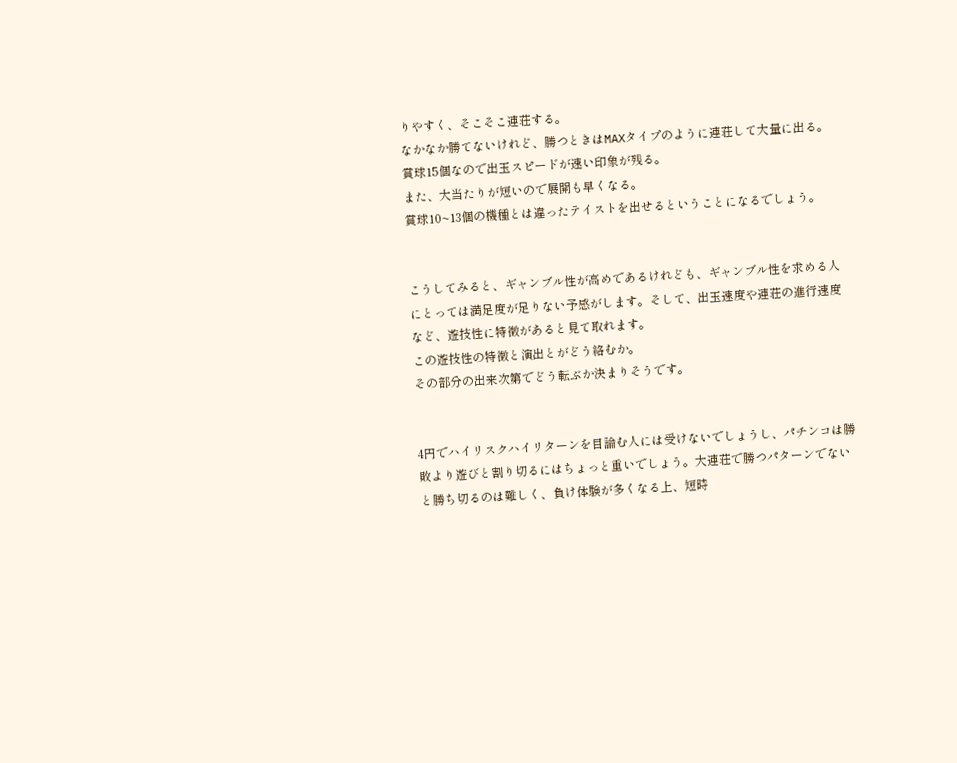りやすく、そこそこ連荘する。
なかなか勝てないけれど、勝つときはMAXタイプのように連荘して大量に出る。
賞球15個なので出玉スピードが速い印象が残る。
また、大当たりが短いので展開も早くなる。
賞球10~13個の機種とは違ったテイストを出せるということになるでしょう。


こうしてみると、ギャンブル性が高めであるけれども、ギャンブル性を求める人にとっては満足度が足りない予感がします。そして、出玉速度や連荘の進行速度など、遊技性に特徴があると見て取れます。
この遊技性の特徴と演出とがどう絡むか。
その部分の出来次第でどう転ぶか決まりそうです。


4円でハイリスクハイリターンを目論む人には受けないでしょうし、パチンコは勝敗より遊びと割り切るにはちょっと重いでしょう。大連荘で勝つパターンでないと勝ち切るのは難しく、負け体験が多くなる上、短時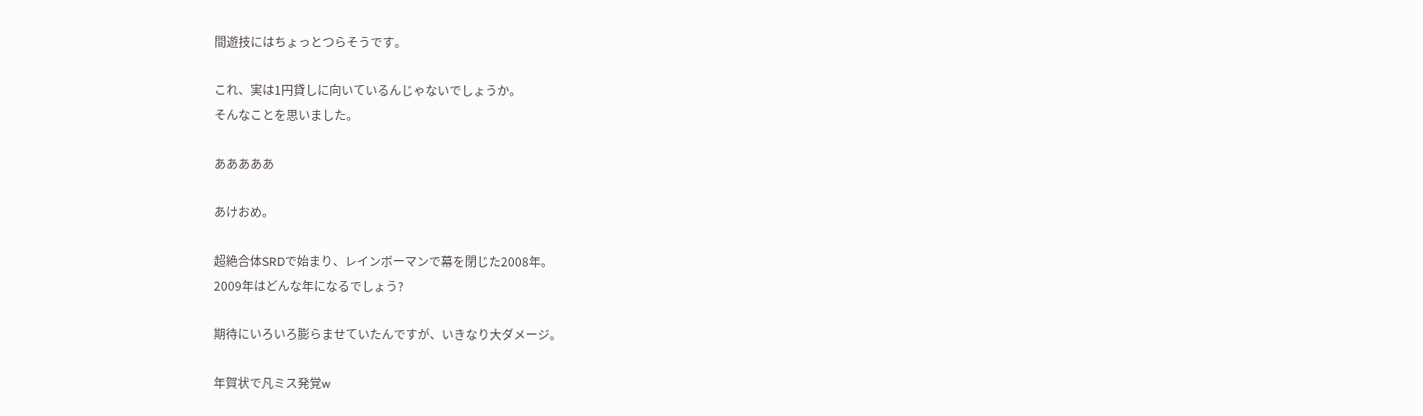間遊技にはちょっとつらそうです。

これ、実は1円貸しに向いているんじゃないでしょうか。
そんなことを思いました。

あああああ

あけおめ。

超絶合体SRDで始まり、レインボーマンで幕を閉じた2008年。
2009年はどんな年になるでしょう?

期待にいろいろ膨らませていたんですが、いきなり大ダメージ。

年賀状で凡ミス発覚w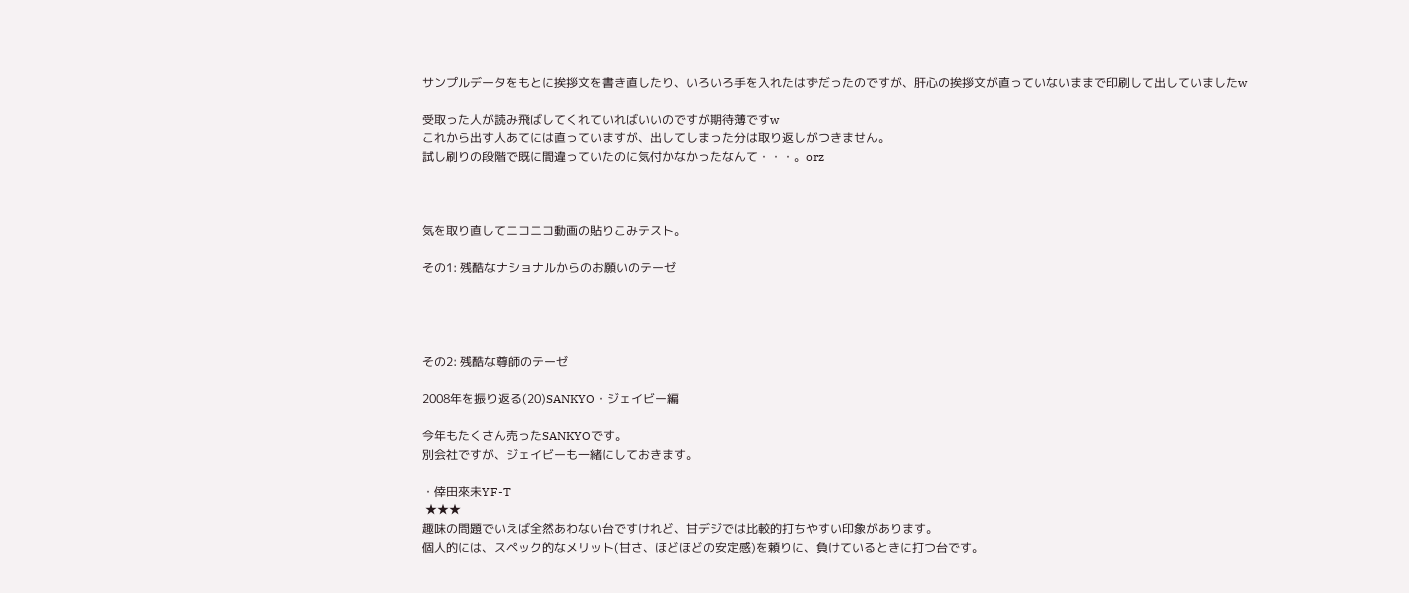サンプルデータをもとに挨拶文を書き直したり、いろいろ手を入れたはずだったのですが、肝心の挨拶文が直っていないままで印刷して出していましたw

受取った人が読み飛ばしてくれていればいいのですが期待薄ですw
これから出す人あてには直っていますが、出してしまった分は取り返しがつきません。
試し刷りの段階で既に間違っていたのに気付かなかったなんて・・・。orz



気を取り直してニコニコ動画の貼りこみテスト。

その1: 残酷なナショナルからのお願いのテーゼ




その2: 残酷な尊師のテーゼ

2008年を振り返る(20)SANKYO・ジェイビー編

今年もたくさん売ったSANKYOです。
別会社ですが、ジェイビーも一緒にしておきます。

・倖田來未YF-T
 ★★★
趣味の問題でいえば全然あわない台ですけれど、甘デジでは比較的打ちやすい印象があります。
個人的には、スペック的なメリット(甘さ、ほどほどの安定感)を頼りに、負けているときに打つ台です。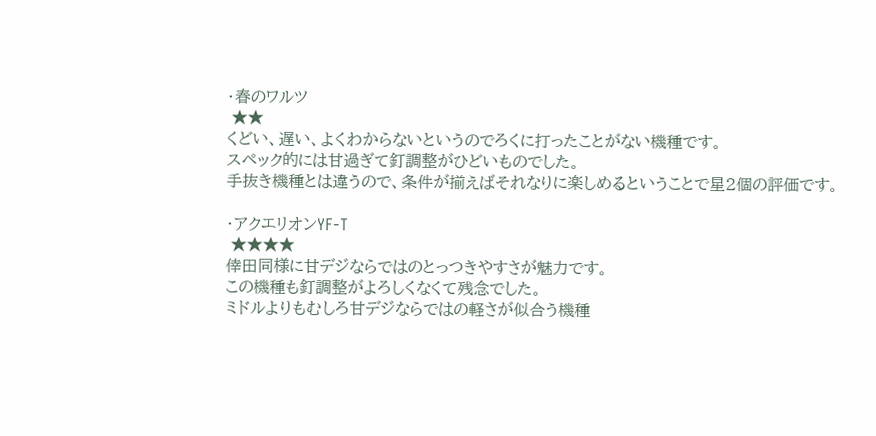・春のワルツ
 ★★
くどい、遅い、よくわからないというのでろくに打ったことがない機種です。
スペック的には甘過ぎて釘調整がひどいものでした。
手抜き機種とは違うので、条件が揃えばそれなりに楽しめるということで星2個の評価です。

・アクエリオンYF-T
 ★★★★
倖田同様に甘デジならではのとっつきやすさが魅力です。
この機種も釘調整がよろしくなくて残念でした。
ミドルよりもむしろ甘デジならではの軽さが似合う機種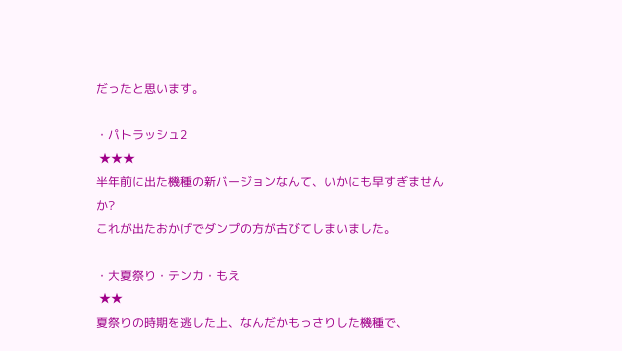だったと思います。

・パトラッシュ2
 ★★★
半年前に出た機種の新バージョンなんて、いかにも早すぎませんか?
これが出たおかげでダンプの方が古びてしまいました。

・大夏祭り・テンカ・もえ
 ★★
夏祭りの時期を逃した上、なんだかもっさりした機種で、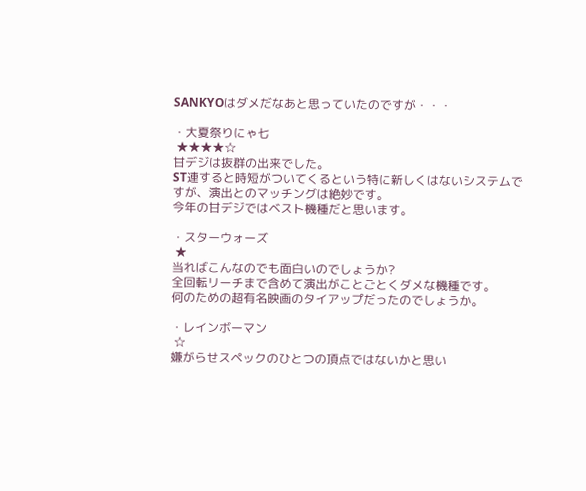SANKYOはダメだなあと思っていたのですが・・・

・大夏祭りにゃ七
 ★★★★☆
甘デジは抜群の出来でした。
ST連すると時短がついてくるという特に新しくはないシステムですが、演出とのマッチングは絶妙です。
今年の甘デジではベスト機種だと思います。

・スターウォーズ
 ★
当ればこんなのでも面白いのでしょうか?
全回転リーチまで含めて演出がことごとくダメな機種です。
何のための超有名映画のタイアップだったのでしょうか。

・レインボーマン
 ☆
嫌がらせスペックのひとつの頂点ではないかと思い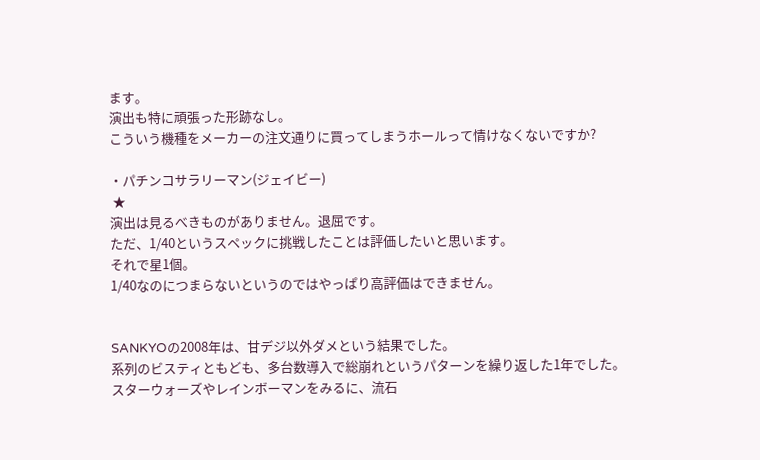ます。
演出も特に頑張った形跡なし。
こういう機種をメーカーの注文通りに買ってしまうホールって情けなくないですか?

・パチンコサラリーマン(ジェイビー)
 ★
演出は見るべきものがありません。退屈です。
ただ、1/40というスペックに挑戦したことは評価したいと思います。
それで星1個。
1/40なのにつまらないというのではやっぱり高評価はできません。


SANKYOの2008年は、甘デジ以外ダメという結果でした。
系列のビスティともども、多台数導入で総崩れというパターンを繰り返した1年でした。
スターウォーズやレインボーマンをみるに、流石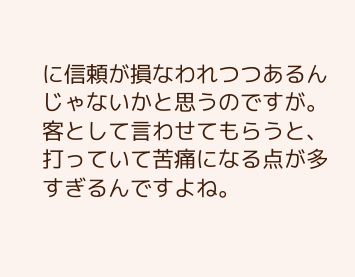に信頼が損なわれつつあるんじゃないかと思うのですが。
客として言わせてもらうと、打っていて苦痛になる点が多すぎるんですよね。